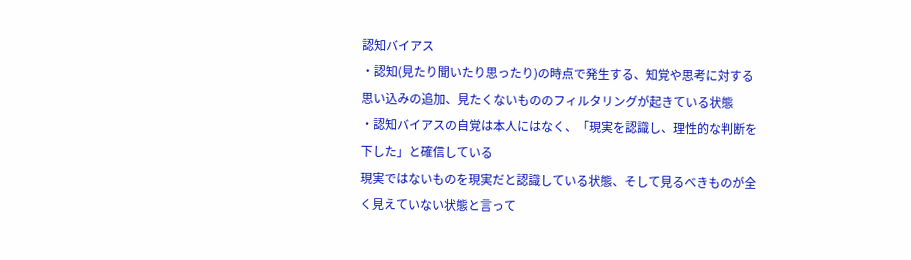認知バイアス
・認知(見たり聞いたり思ったり)の時点で発生する、知覚や思考に対する思い込みの追加、見たくないもののフィルタリングが起きている状態
・認知バイアスの自覚は本人にはなく、「現実を認識し、理性的な判断を下した」と確信している
現実ではないものを現実だと認識している状態、そして見るべきものが全く見えていない状態と言って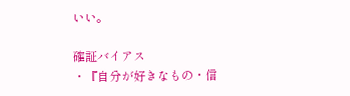いい。

確証バイアス
・『自分が好きなもの・信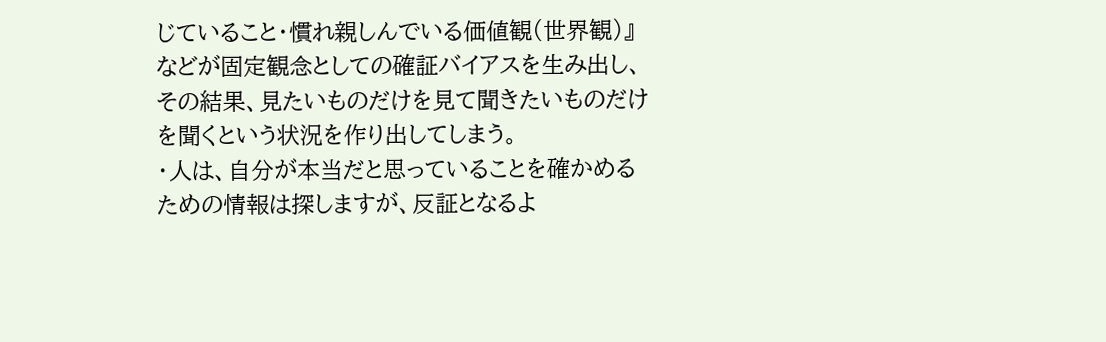じていること・慣れ親しんでいる価値観(世界観)』などが固定観念としての確証バイアスを生み出し、その結果、見たいものだけを見て聞きたいものだけを聞くという状況を作り出してしまう。
・人は、自分が本当だと思っていることを確かめるための情報は探しますが、反証となるよ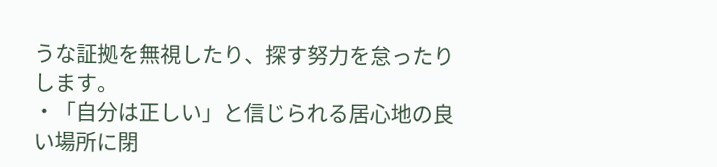うな証拠を無視したり、探す努力を怠ったりします。
・「自分は正しい」と信じられる居心地の良い場所に閉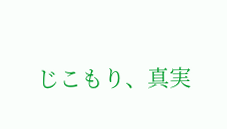じこもり、真実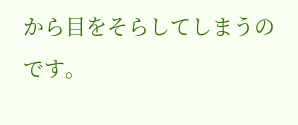から目をそらしてしまうのです。